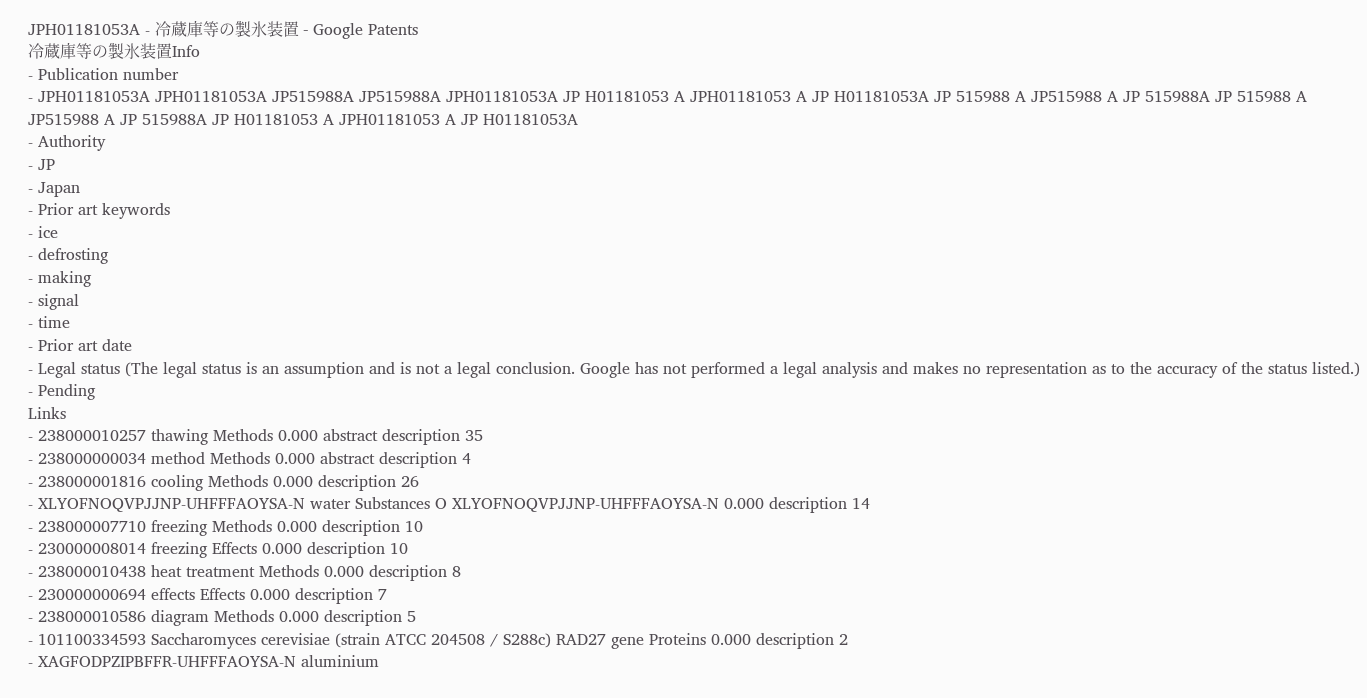JPH01181053A - 冷蔵庫等の製氷装置 - Google Patents
冷蔵庫等の製氷装置Info
- Publication number
- JPH01181053A JPH01181053A JP515988A JP515988A JPH01181053A JP H01181053 A JPH01181053 A JP H01181053A JP 515988 A JP515988 A JP 515988A JP 515988 A JP515988 A JP 515988A JP H01181053 A JPH01181053 A JP H01181053A
- Authority
- JP
- Japan
- Prior art keywords
- ice
- defrosting
- making
- signal
- time
- Prior art date
- Legal status (The legal status is an assumption and is not a legal conclusion. Google has not performed a legal analysis and makes no representation as to the accuracy of the status listed.)
- Pending
Links
- 238000010257 thawing Methods 0.000 abstract description 35
- 238000000034 method Methods 0.000 abstract description 4
- 238000001816 cooling Methods 0.000 description 26
- XLYOFNOQVPJJNP-UHFFFAOYSA-N water Substances O XLYOFNOQVPJJNP-UHFFFAOYSA-N 0.000 description 14
- 238000007710 freezing Methods 0.000 description 10
- 230000008014 freezing Effects 0.000 description 10
- 238000010438 heat treatment Methods 0.000 description 8
- 230000000694 effects Effects 0.000 description 7
- 238000010586 diagram Methods 0.000 description 5
- 101100334593 Saccharomyces cerevisiae (strain ATCC 204508 / S288c) RAD27 gene Proteins 0.000 description 2
- XAGFODPZIPBFFR-UHFFFAOYSA-N aluminium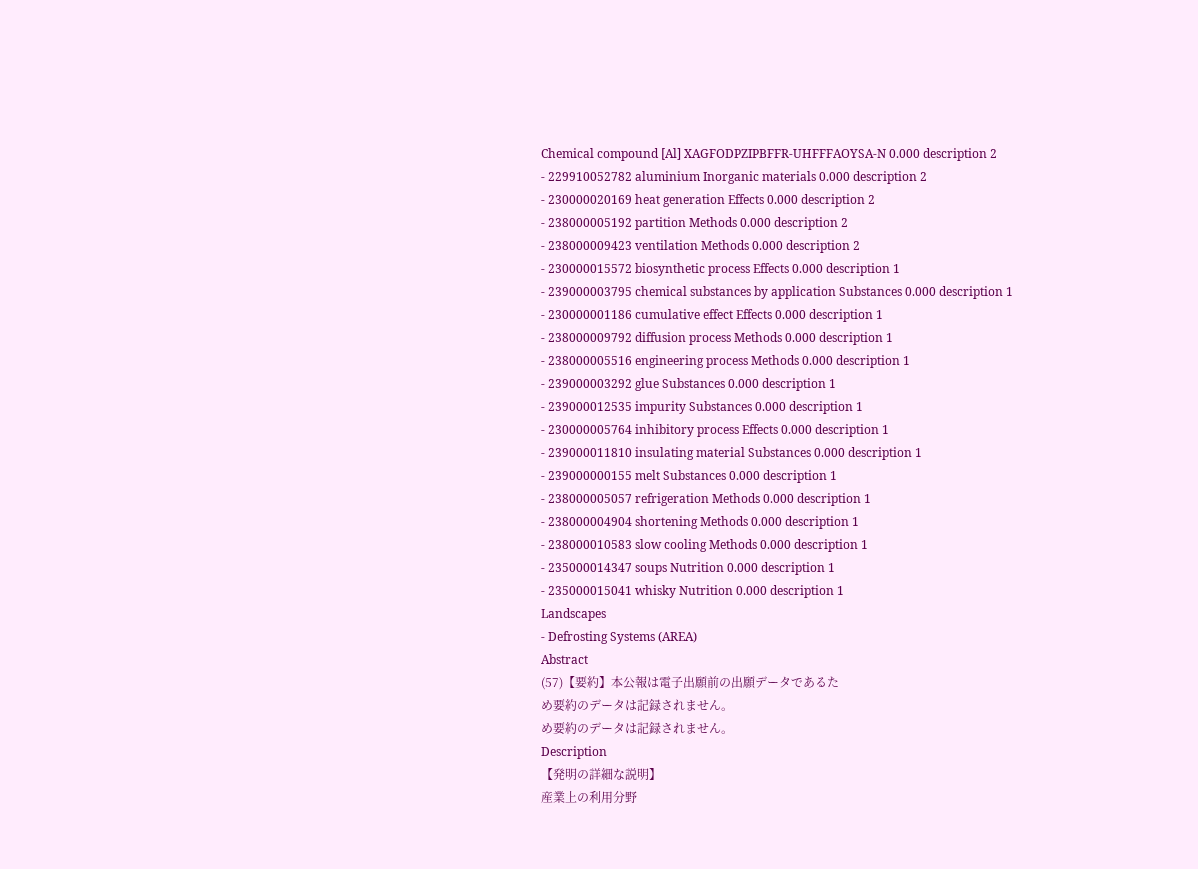Chemical compound [Al] XAGFODPZIPBFFR-UHFFFAOYSA-N 0.000 description 2
- 229910052782 aluminium Inorganic materials 0.000 description 2
- 230000020169 heat generation Effects 0.000 description 2
- 238000005192 partition Methods 0.000 description 2
- 238000009423 ventilation Methods 0.000 description 2
- 230000015572 biosynthetic process Effects 0.000 description 1
- 239000003795 chemical substances by application Substances 0.000 description 1
- 230000001186 cumulative effect Effects 0.000 description 1
- 238000009792 diffusion process Methods 0.000 description 1
- 238000005516 engineering process Methods 0.000 description 1
- 239000003292 glue Substances 0.000 description 1
- 239000012535 impurity Substances 0.000 description 1
- 230000005764 inhibitory process Effects 0.000 description 1
- 239000011810 insulating material Substances 0.000 description 1
- 239000000155 melt Substances 0.000 description 1
- 238000005057 refrigeration Methods 0.000 description 1
- 238000004904 shortening Methods 0.000 description 1
- 238000010583 slow cooling Methods 0.000 description 1
- 235000014347 soups Nutrition 0.000 description 1
- 235000015041 whisky Nutrition 0.000 description 1
Landscapes
- Defrosting Systems (AREA)
Abstract
(57)【要約】本公報は電子出願前の出願データであるた
め要約のデータは記録されません。
め要約のデータは記録されません。
Description
【発明の詳細な説明】
産業上の利用分野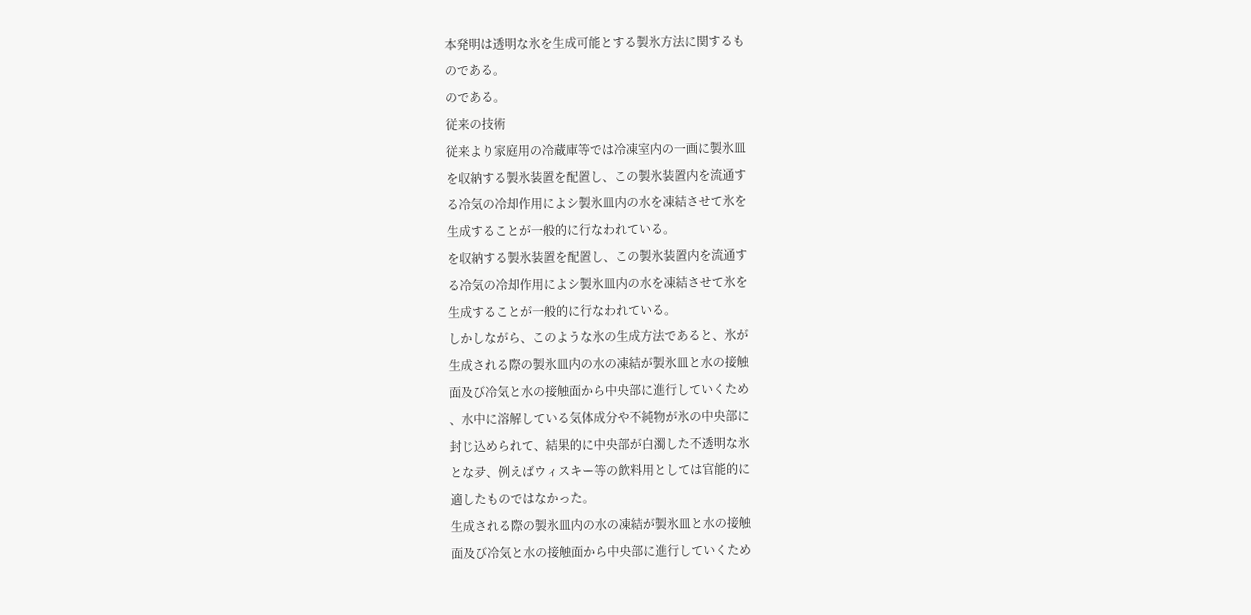本発明は透明な氷を生成可能とする製氷方法に関するも
のである。
のである。
従来の技術
従来より家庭用の冷蔵庫等では冷凍室内の一画に製氷皿
を収納する製氷装置を配置し、この製氷装置内を流通す
る冷気の冷却作用によシ製氷皿内の水を凍結させて氷を
生成することが一般的に行なわれている。
を収納する製氷装置を配置し、この製氷装置内を流通す
る冷気の冷却作用によシ製氷皿内の水を凍結させて氷を
生成することが一般的に行なわれている。
しかしながら、このような氷の生成方法であると、氷が
生成される際の製氷皿内の水の凍結が製氷皿と水の接触
面及び冷気と水の接触面から中央部に進行していくため
、水中に溶解している気体成分や不純物が氷の中央部に
封じ込められて、結果的に中央部が白濁した不透明な氷
とな夛、例えばウィスキー等の飲料用としては官能的に
適したものではなかった。
生成される際の製氷皿内の水の凍結が製氷皿と水の接触
面及び冷気と水の接触面から中央部に進行していくため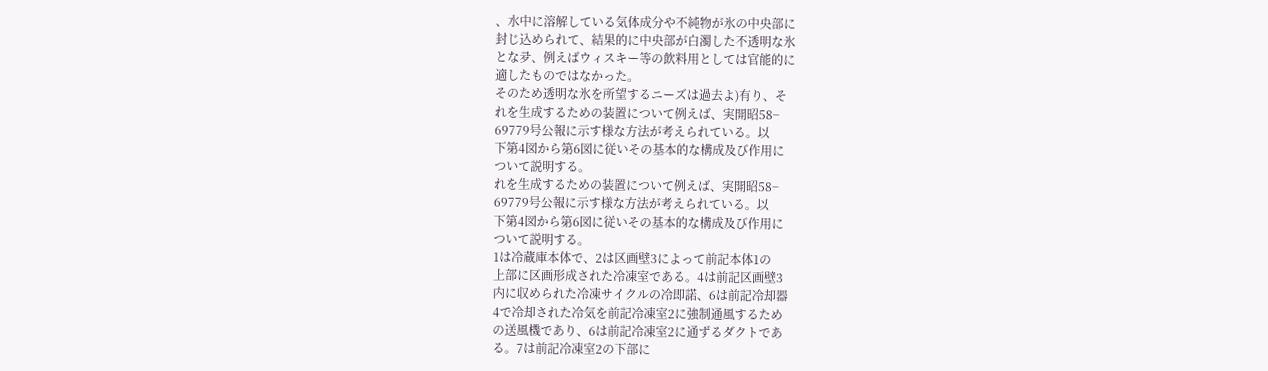、水中に溶解している気体成分や不純物が氷の中央部に
封じ込められて、結果的に中央部が白濁した不透明な氷
とな夛、例えばウィスキー等の飲料用としては官能的に
適したものではなかった。
そのため透明な氷を所望するニーズは過去よ)有り、そ
れを生成するための装置について例えば、実開昭58−
69779号公報に示す様な方法が考えられている。以
下第4図から第6図に従いその基本的な構成及び作用に
ついて説明する。
れを生成するための装置について例えば、実開昭58−
69779号公報に示す様な方法が考えられている。以
下第4図から第6図に従いその基本的な構成及び作用に
ついて説明する。
1は冷蔵庫本体で、2は区画壁3によって前記本体1の
上部に区画形成された冷凍室である。4は前記区画壁3
内に収められた冷凍サイクルの冷即諾、6は前記冷却器
4で冷却された冷気を前記冷凍室2に強制通風するため
の送風機であり、6は前記冷凍室2に通ずるダクトであ
る。7は前記冷凍室2の下部に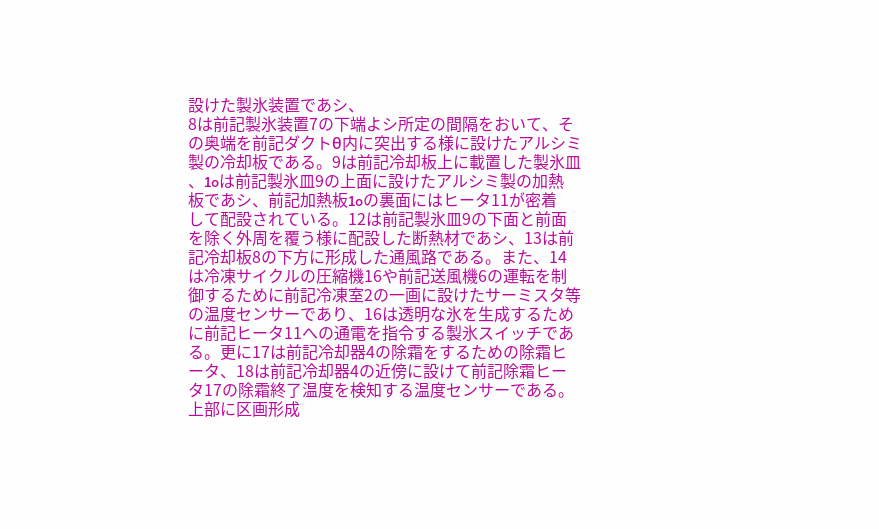設けた製氷装置であシ、
8は前記製氷装置7の下端よシ所定の間隔をおいて、そ
の奥端を前記ダクトθ内に突出する様に設けたアルシミ
製の冷却板である。9は前記冷却板上に載置した製氷皿
、1oは前記製氷皿9の上面に設けたアルシミ製の加熱
板であシ、前記加熱板1oの裏面にはヒータ11が密着
して配設されている。12は前記製氷皿9の下面と前面
を除く外周を覆う様に配設した断熱材であシ、13は前
記冷却板8の下方に形成した通風路である。また、14
は冷凍サイクルの圧縮機16や前記送風機6の運転を制
御するために前記冷凍室2の一画に設けたサーミスタ等
の温度センサーであり、16は透明な氷を生成するため
に前記ヒータ11への通電を指令する製氷スイッチであ
る。更に17は前記冷却器4の除霜をするための除霜ヒ
ータ、18は前記冷却器4の近傍に設けて前記除霜ヒー
タ17の除霜終了温度を検知する温度センサーである。
上部に区画形成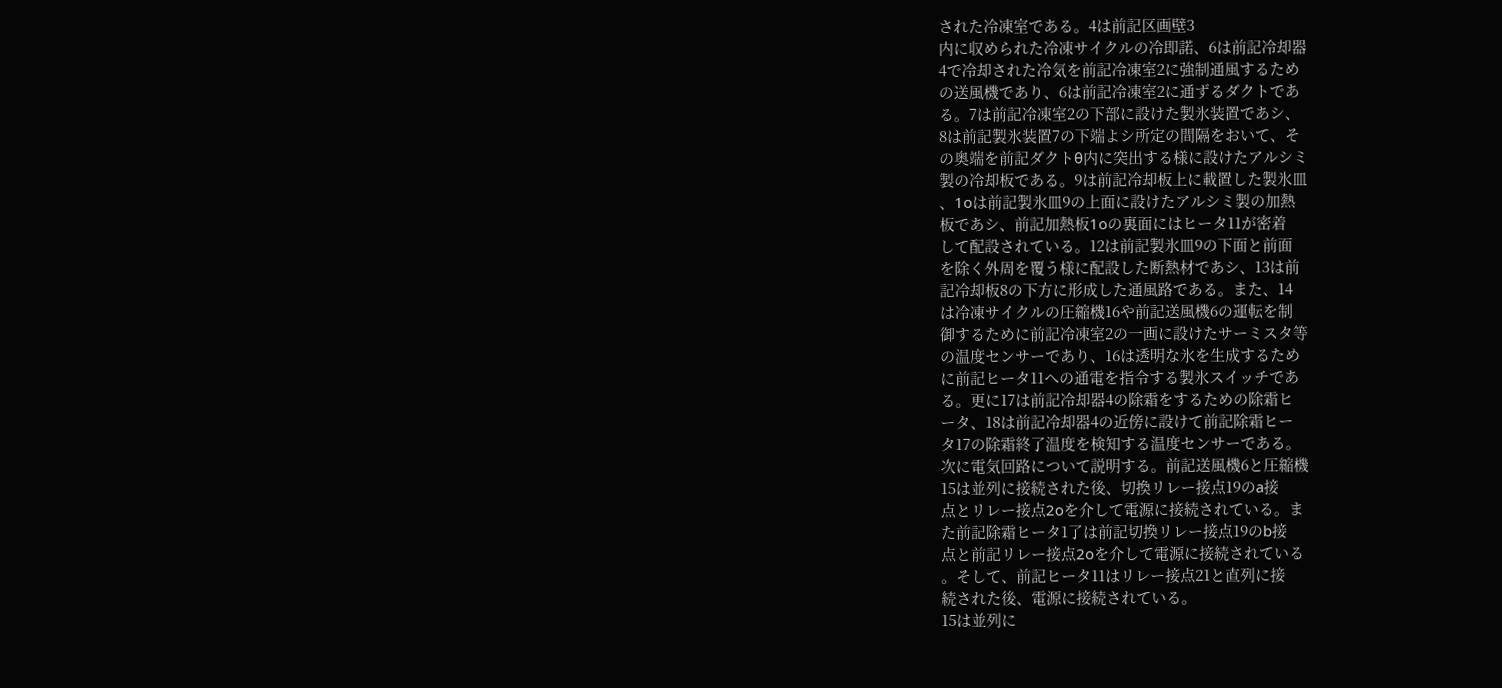された冷凍室である。4は前記区画壁3
内に収められた冷凍サイクルの冷即諾、6は前記冷却器
4で冷却された冷気を前記冷凍室2に強制通風するため
の送風機であり、6は前記冷凍室2に通ずるダクトであ
る。7は前記冷凍室2の下部に設けた製氷装置であシ、
8は前記製氷装置7の下端よシ所定の間隔をおいて、そ
の奥端を前記ダクトθ内に突出する様に設けたアルシミ
製の冷却板である。9は前記冷却板上に載置した製氷皿
、1oは前記製氷皿9の上面に設けたアルシミ製の加熱
板であシ、前記加熱板1oの裏面にはヒータ11が密着
して配設されている。12は前記製氷皿9の下面と前面
を除く外周を覆う様に配設した断熱材であシ、13は前
記冷却板8の下方に形成した通風路である。また、14
は冷凍サイクルの圧縮機16や前記送風機6の運転を制
御するために前記冷凍室2の一画に設けたサーミスタ等
の温度センサーであり、16は透明な氷を生成するため
に前記ヒータ11への通電を指令する製氷スイッチであ
る。更に17は前記冷却器4の除霜をするための除霜ヒ
ータ、18は前記冷却器4の近傍に設けて前記除霜ヒー
タ17の除霜終了温度を検知する温度センサーである。
次に電気回路について説明する。前記送風機6と圧縮機
15は並列に接続された後、切換リレー接点19のa接
点とリレー接点2oを介して電源に接続されている。ま
た前記除霜ヒータ1了は前記切換リレー接点19のb接
点と前記リレー接点2oを介して電源に接続されている
。そして、前記ヒータ11はリレー接点21と直列に接
続された後、電源に接続されている。
15は並列に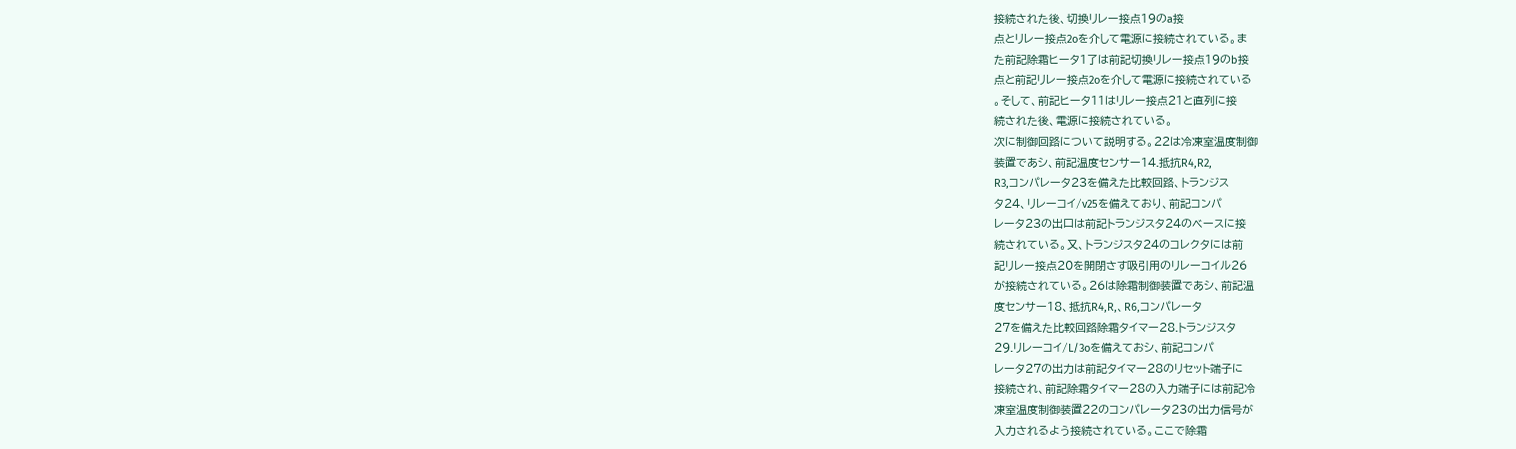接続された後、切換リレー接点19のa接
点とリレー接点2oを介して電源に接続されている。ま
た前記除霜ヒータ1了は前記切換リレー接点19のb接
点と前記リレー接点2oを介して電源に接続されている
。そして、前記ヒータ11はリレー接点21と直列に接
続された後、電源に接続されている。
次に制御回路について説明する。22は冷凍室温度制御
装置であシ、前記温度センサー14.抵抗R4,R2,
R3,コンパレータ23を備えた比較回路、トランジス
タ24、リレーコイ/v25を備えており、前記コンパ
レータ23の出口は前記トランジスタ24のベースに接
続されている。又、トランジスタ24のコレクタには前
記リレー接点20を開閉さす吸引用のリレーコイル26
が接続されている。26は除霜制御装置であシ、前記温
度センサー18、抵抗R4,R,、R6,コンパレータ
27を備えた比較回路除霜タイマー28.トランジスタ
29.リレーコイ/L/3oを備えておシ、前記コンパ
レータ27の出力は前記タイマー28のリセット端子に
接続され、前記除霜タイマー28の入力端子には前記冷
凍室温度制御装置22のコンパレータ23の出力信号が
入力されるよう接続されている。ここで除霜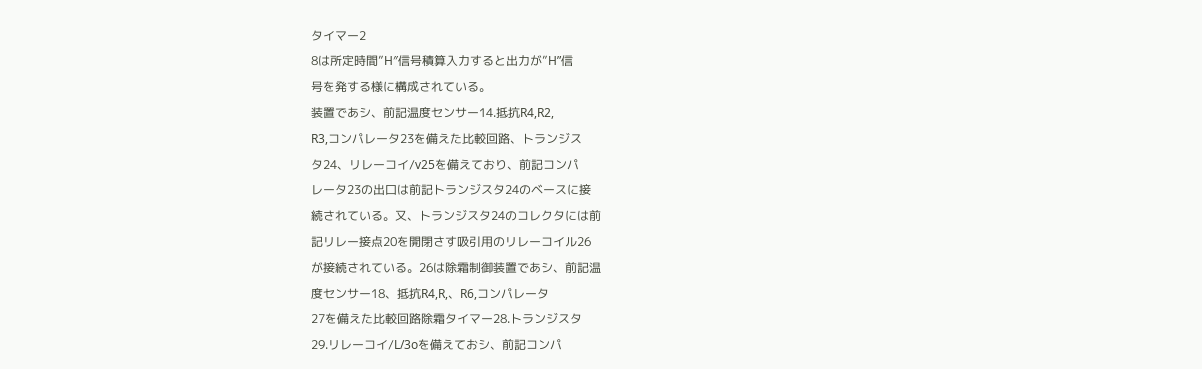タイマー2
8は所定時間”H″信号積算入力すると出力が”H”信
号を発する様に構成されている。
装置であシ、前記温度センサー14.抵抗R4,R2,
R3,コンパレータ23を備えた比較回路、トランジス
タ24、リレーコイ/v25を備えており、前記コンパ
レータ23の出口は前記トランジスタ24のベースに接
続されている。又、トランジスタ24のコレクタには前
記リレー接点20を開閉さす吸引用のリレーコイル26
が接続されている。26は除霜制御装置であシ、前記温
度センサー18、抵抗R4,R,、R6,コンパレータ
27を備えた比較回路除霜タイマー28.トランジスタ
29.リレーコイ/L/3oを備えておシ、前記コンパ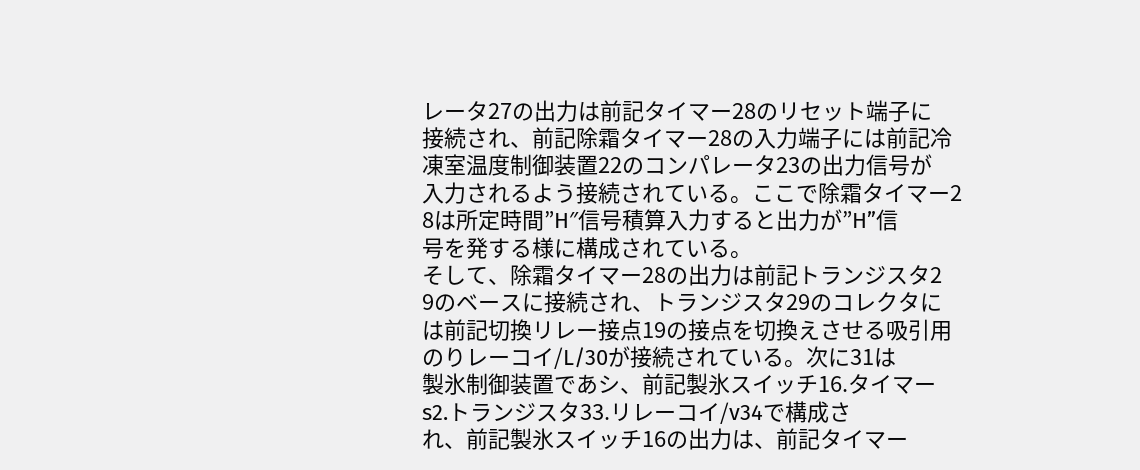レータ27の出力は前記タイマー28のリセット端子に
接続され、前記除霜タイマー28の入力端子には前記冷
凍室温度制御装置22のコンパレータ23の出力信号が
入力されるよう接続されている。ここで除霜タイマー2
8は所定時間”H″信号積算入力すると出力が”H”信
号を発する様に構成されている。
そして、除霜タイマー28の出力は前記トランジスタ2
9のベースに接続され、トランジスタ29のコレクタに
は前記切換リレー接点19の接点を切換えさせる吸引用
のりレーコイ/L/30が接続されている。次に31は
製氷制御装置であシ、前記製氷スイッチ16.タイマー
s2.トランジスタ33.リレーコイ/v34で構成さ
れ、前記製氷スイッチ16の出力は、前記タイマー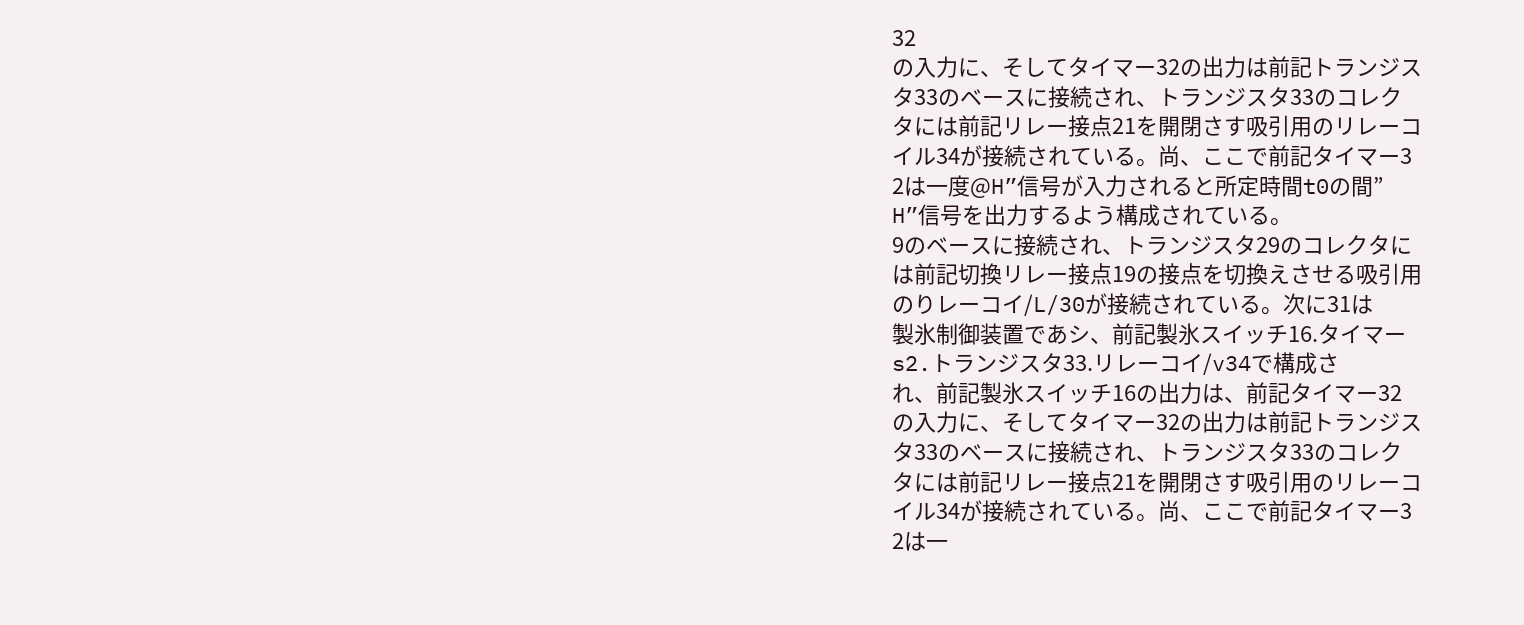32
の入力に、そしてタイマー32の出力は前記トランジス
タ33のベースに接続され、トランジスタ33のコレク
タには前記リレー接点21を開閉さす吸引用のリレーコ
イル34が接続されている。尚、ここで前記タイマー3
2は一度@H”信号が入力されると所定時間t0の間”
H”信号を出力するよう構成されている。
9のベースに接続され、トランジスタ29のコレクタに
は前記切換リレー接点19の接点を切換えさせる吸引用
のりレーコイ/L/30が接続されている。次に31は
製氷制御装置であシ、前記製氷スイッチ16.タイマー
s2.トランジスタ33.リレーコイ/v34で構成さ
れ、前記製氷スイッチ16の出力は、前記タイマー32
の入力に、そしてタイマー32の出力は前記トランジス
タ33のベースに接続され、トランジスタ33のコレク
タには前記リレー接点21を開閉さす吸引用のリレーコ
イル34が接続されている。尚、ここで前記タイマー3
2は一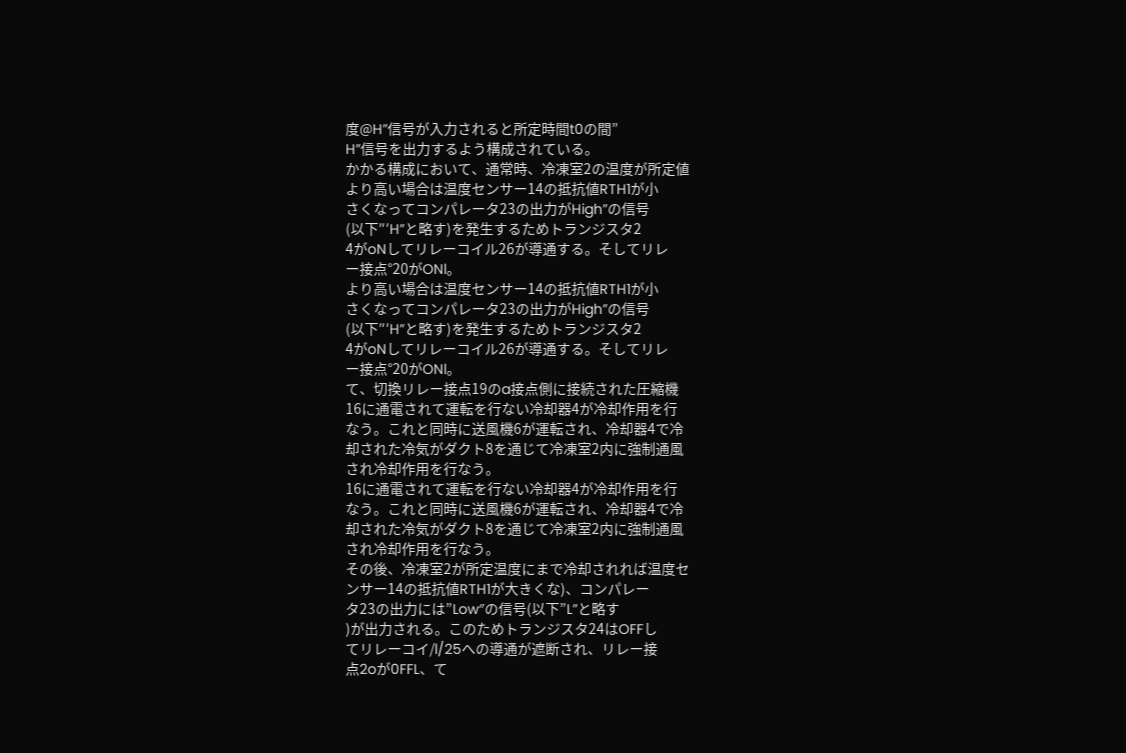度@H”信号が入力されると所定時間t0の間”
H”信号を出力するよう構成されている。
かかる構成において、通常時、冷凍室2の温度が所定値
より高い場合は温度センサー14の抵抗値RTH1が小
さくなってコンパレータ23の出力がHigh”の信号
(以下″′H”と略す)を発生するためトランジスタ2
4がoNしてリレーコイル26が導通する。そしてリレ
ー接点°20がONl。
より高い場合は温度センサー14の抵抗値RTH1が小
さくなってコンパレータ23の出力がHigh”の信号
(以下″′H”と略す)を発生するためトランジスタ2
4がoNしてリレーコイル26が導通する。そしてリレ
ー接点°20がONl。
て、切換リレー接点19のa接点側に接続された圧縮機
16に通電されて運転を行ない冷却器4が冷却作用を行
なう。これと同時に送風機6が運転され、冷却器4で冷
却された冷気がダクト8を通じて冷凍室2内に強制通風
され冷却作用を行なう。
16に通電されて運転を行ない冷却器4が冷却作用を行
なう。これと同時に送風機6が運転され、冷却器4で冷
却された冷気がダクト8を通じて冷凍室2内に強制通風
され冷却作用を行なう。
その後、冷凍室2が所定温度にまで冷却されれば温度セ
ンサー14の抵抗値RTH1が大きくな)、コンパレー
タ23の出力には”Low″の信号(以下”L”と略す
)が出力される。このためトランジスタ24はOFFし
てリレーコイ/l/25への導通が遮断され、リレー接
点2oが0FFL、て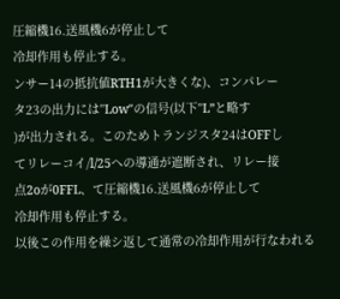圧縮機16.送風機6が停止して
冷却作用も停止する。
ンサー14の抵抗値RTH1が大きくな)、コンパレー
タ23の出力には”Low″の信号(以下”L”と略す
)が出力される。このためトランジスタ24はOFFし
てリレーコイ/l/25への導通が遮断され、リレー接
点2oが0FFL、て圧縮機16.送風機6が停止して
冷却作用も停止する。
以後この作用を繰シ返して通常の冷却作用が行なわれる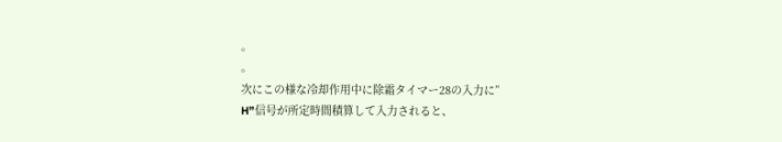。
。
次にこの様な冷却作用中に除霜タイマー28の入力に”
H”信号が所定時間積算して入力されると、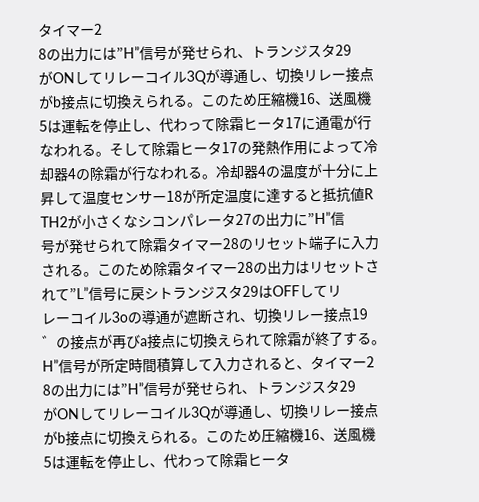タイマー2
8の出力には”H”信号が発せられ、トランジスタ29
がONしてリレーコイル3Qが導通し、切換リレー接点
がb接点に切換えられる。このため圧縮機16、送風機
5は運転を停止し、代わって除霜ヒータ17に通電が行
なわれる。そして除霜ヒータ17の発熱作用によって冷
却器4の除霜が行なわれる。冷却器4の温度が十分に上
昇して温度センサー18が所定温度に達すると抵抗値R
TH2が小さくなシコンパレータ27の出力に”H”信
号が発せられて除霜タイマー28のリセット端子に入力
される。このため除霜タイマー28の出力はリセットさ
れて”L”信号に戻シトランジスタ29はOFFしてリ
レーコイル3oの導通が遮断され、切換リレー接点19
゛の接点が再びa接点に切換えられて除霜が終了する。
H”信号が所定時間積算して入力されると、タイマー2
8の出力には”H”信号が発せられ、トランジスタ29
がONしてリレーコイル3Qが導通し、切換リレー接点
がb接点に切換えられる。このため圧縮機16、送風機
5は運転を停止し、代わって除霜ヒータ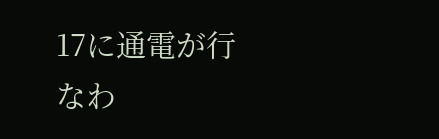17に通電が行
なわ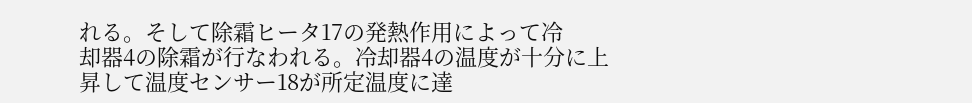れる。そして除霜ヒータ17の発熱作用によって冷
却器4の除霜が行なわれる。冷却器4の温度が十分に上
昇して温度センサー18が所定温度に達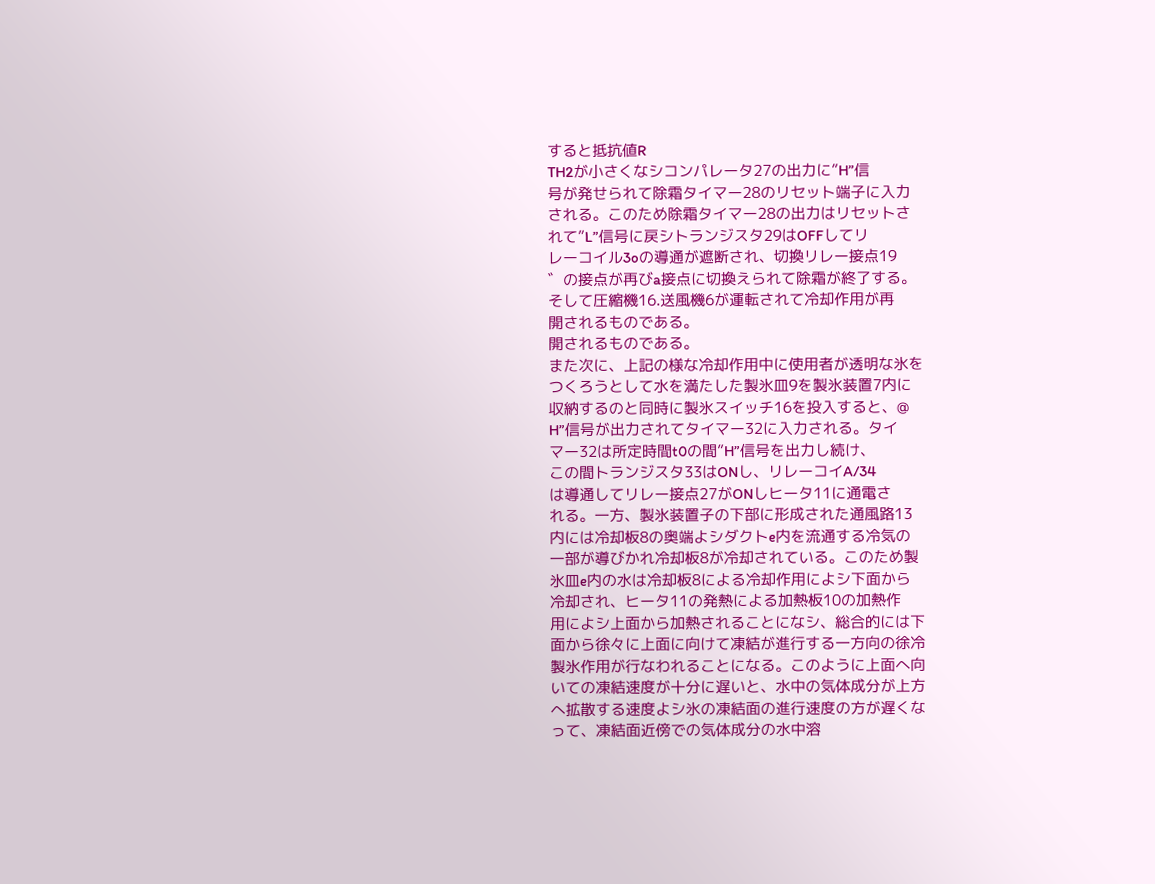すると抵抗値R
TH2が小さくなシコンパレータ27の出力に”H”信
号が発せられて除霜タイマー28のリセット端子に入力
される。このため除霜タイマー28の出力はリセットさ
れて”L”信号に戻シトランジスタ29はOFFしてリ
レーコイル3oの導通が遮断され、切換リレー接点19
゛の接点が再びa接点に切換えられて除霜が終了する。
そして圧縮機16.送風機6が運転されて冷却作用が再
開されるものである。
開されるものである。
また次に、上記の様な冷却作用中に使用者が透明な氷を
つくろうとして水を満たした製氷皿9を製氷装置7内に
収納するのと同時に製氷スイッチ16を投入すると、@
H”信号が出力されてタイマー32に入力される。タイ
マー32は所定時間t0の間”H”信号を出力し続け、
この間トランジスタ33はONし、リレーコイA/34
は導通してリレー接点27がONしヒータ11に通電さ
れる。一方、製氷装置子の下部に形成された通風路13
内には冷却板8の奥端よシダクトe内を流通する冷気の
一部が導びかれ冷却板8が冷却されている。このため製
氷皿e内の水は冷却板8による冷却作用によシ下面から
冷却され、ヒータ11の発熱による加熱板10の加熱作
用によシ上面から加熱されることになシ、総合的には下
面から徐々に上面に向けて凍結が進行する一方向の徐冷
製氷作用が行なわれることになる。このように上面へ向
いての凍結速度が十分に遅いと、水中の気体成分が上方
へ拡散する速度よシ氷の凍結面の進行速度の方が遅くな
って、凍結面近傍での気体成分の水中溶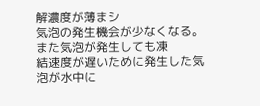解濃度が薄まシ
気泡の発生機会が少なくなる。また気泡が発生しても凍
結速度が遅いために発生した気泡が水中に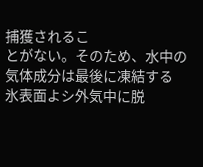捕獲されるこ
とがない。そのため、水中の気体成分は最後に凍結する
氷表面よシ外気中に脱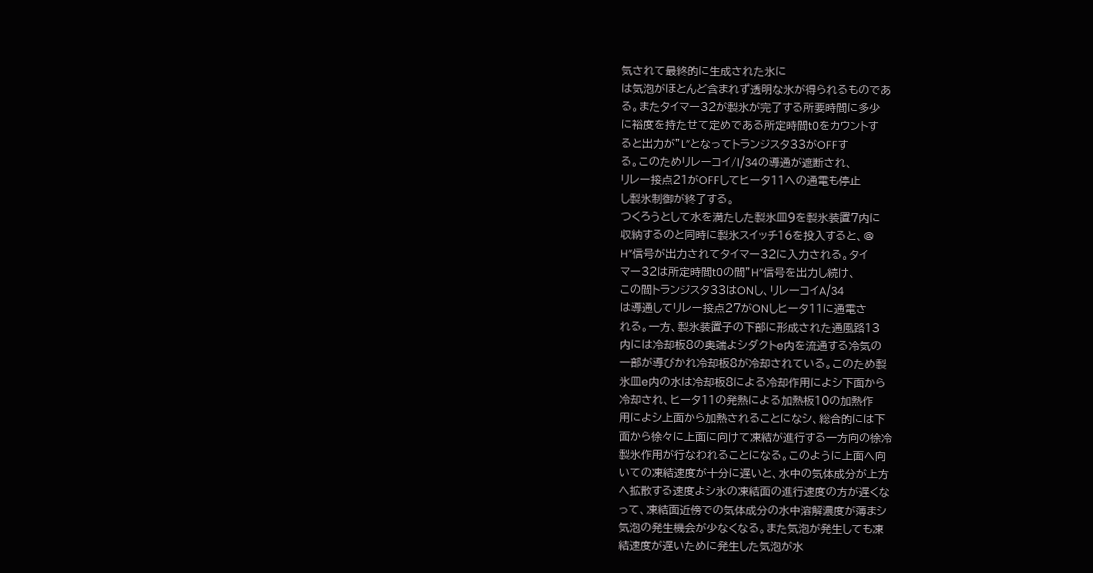気されて最終的に生成された氷に
は気泡がほとんど含まれず透明な氷が得られるものであ
る。またタイマー32が製氷が完了する所要時間に多少
に裕度を持たせて定めである所定時間t0をカウントす
ると出力が”L”となってトランジスタ33がOFFす
る。このためリレーコイ/l/34の導通が遮断され、
リレー接点21がOFFしてヒータ11への通電も停止
し製氷制御が終了する。
つくろうとして水を満たした製氷皿9を製氷装置7内に
収納するのと同時に製氷スイッチ16を投入すると、@
H”信号が出力されてタイマー32に入力される。タイ
マー32は所定時間t0の間”H”信号を出力し続け、
この間トランジスタ33はONし、リレーコイA/34
は導通してリレー接点27がONしヒータ11に通電さ
れる。一方、製氷装置子の下部に形成された通風路13
内には冷却板8の奥端よシダクトe内を流通する冷気の
一部が導びかれ冷却板8が冷却されている。このため製
氷皿e内の水は冷却板8による冷却作用によシ下面から
冷却され、ヒータ11の発熱による加熱板10の加熱作
用によシ上面から加熱されることになシ、総合的には下
面から徐々に上面に向けて凍結が進行する一方向の徐冷
製氷作用が行なわれることになる。このように上面へ向
いての凍結速度が十分に遅いと、水中の気体成分が上方
へ拡散する速度よシ氷の凍結面の進行速度の方が遅くな
って、凍結面近傍での気体成分の水中溶解濃度が薄まシ
気泡の発生機会が少なくなる。また気泡が発生しても凍
結速度が遅いために発生した気泡が水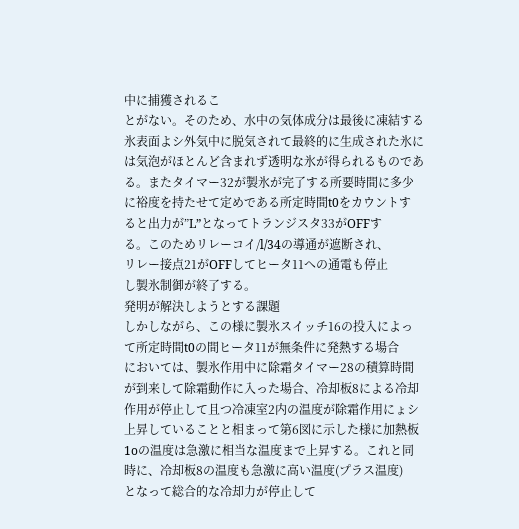中に捕獲されるこ
とがない。そのため、水中の気体成分は最後に凍結する
氷表面よシ外気中に脱気されて最終的に生成された氷に
は気泡がほとんど含まれず透明な氷が得られるものであ
る。またタイマー32が製氷が完了する所要時間に多少
に裕度を持たせて定めである所定時間t0をカウントす
ると出力が”L”となってトランジスタ33がOFFす
る。このためリレーコイ/l/34の導通が遮断され、
リレー接点21がOFFしてヒータ11への通電も停止
し製氷制御が終了する。
発明が解決しようとする課題
しかしながら、この様に製氷スイッチ16の投入によっ
て所定時間t0の間ヒータ11が無条件に発熱する場合
においては、製氷作用中に除霜タイマー28の積算時間
が到来して除霜動作に入った場合、冷却板8による冷却
作用が停止して且つ冷凍室2内の温度が除霜作用にょシ
上昇していることと相まって第6図に示した様に加熱板
1oの温度は急激に相当な温度まで上昇する。これと同
時に、冷却板8の温度も急激に高い温度(プラス温度)
となって総合的な冷却力が停止して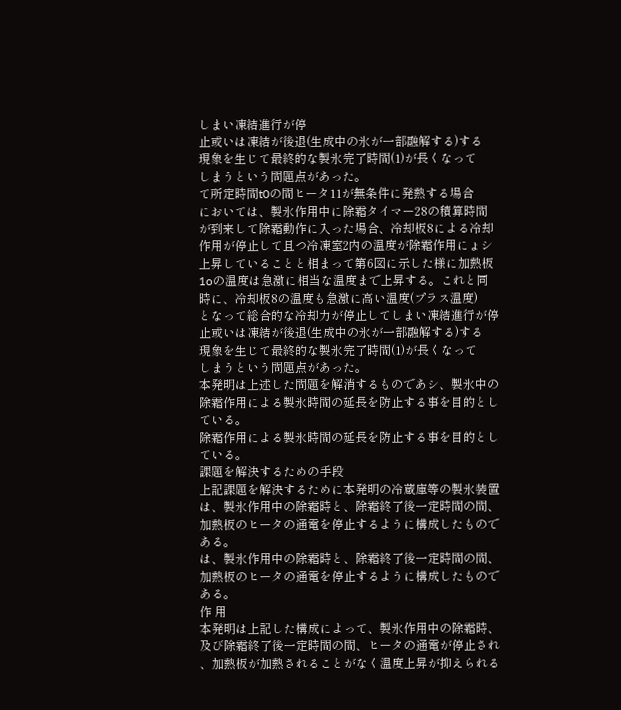しまい凍結進行が停
止或いは凍結が後退(生成中の氷が一部融解する)する
現象を生じて最終的な製氷完了時間(1)が長くなって
しまうという問題点があった。
て所定時間t0の間ヒータ11が無条件に発熱する場合
においては、製氷作用中に除霜タイマー28の積算時間
が到来して除霜動作に入った場合、冷却板8による冷却
作用が停止して且つ冷凍室2内の温度が除霜作用にょシ
上昇していることと相まって第6図に示した様に加熱板
1oの温度は急激に相当な温度まで上昇する。これと同
時に、冷却板8の温度も急激に高い温度(プラス温度)
となって総合的な冷却力が停止してしまい凍結進行が停
止或いは凍結が後退(生成中の氷が一部融解する)する
現象を生じて最終的な製氷完了時間(1)が長くなって
しまうという問題点があった。
本発明は上述した問題を解消するものであシ、製氷中の
除霜作用による製氷時間の延長を防止する事を目的とし
ている。
除霜作用による製氷時間の延長を防止する事を目的とし
ている。
課題を解決するための手段
上記課題を解決するために本発明の冷蔵庫等の製氷装置
は、製氷作用中の除霜時と、除霜終了後一定時間の間、
加熱板のヒータの通電を停止するように構成したもので
ある。
は、製氷作用中の除霜時と、除霜終了後一定時間の間、
加熱板のヒータの通電を停止するように構成したもので
ある。
作 用
本発明は上記した構成によって、製氷作用中の除霜時、
及び除霜終了後一定時間の間、ヒータの通電が停止され
、加熱板が加熱されることがなく温度上昇が抑えられる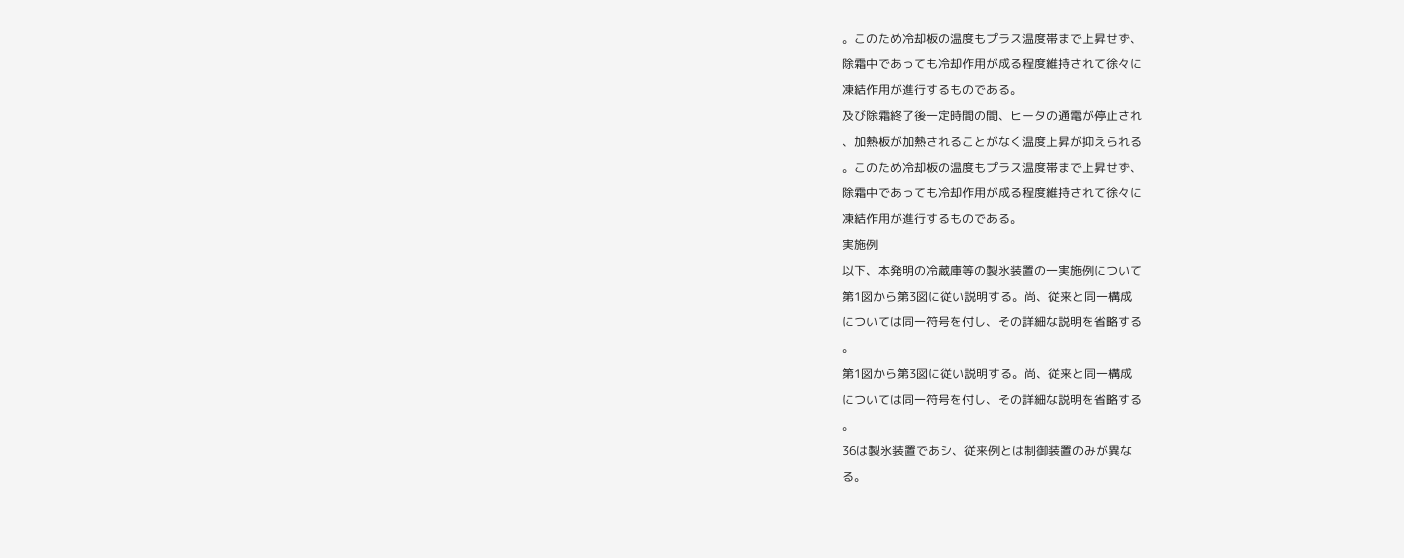。このため冷却板の温度もプラス温度帯まで上昇せず、
除霜中であっても冷却作用が成る程度維持されて徐々に
凍結作用が進行するものである。
及び除霜終了後一定時間の間、ヒータの通電が停止され
、加熱板が加熱されることがなく温度上昇が抑えられる
。このため冷却板の温度もプラス温度帯まで上昇せず、
除霜中であっても冷却作用が成る程度維持されて徐々に
凍結作用が進行するものである。
実施例
以下、本発明の冷蔵庫等の製氷装置の一実施例について
第1図から第3図に従い説明する。尚、従来と同一構成
については同一符号を付し、その詳細な説明を省略する
。
第1図から第3図に従い説明する。尚、従来と同一構成
については同一符号を付し、その詳細な説明を省略する
。
36は製氷装置であシ、従来例とは制御装置のみが異な
る。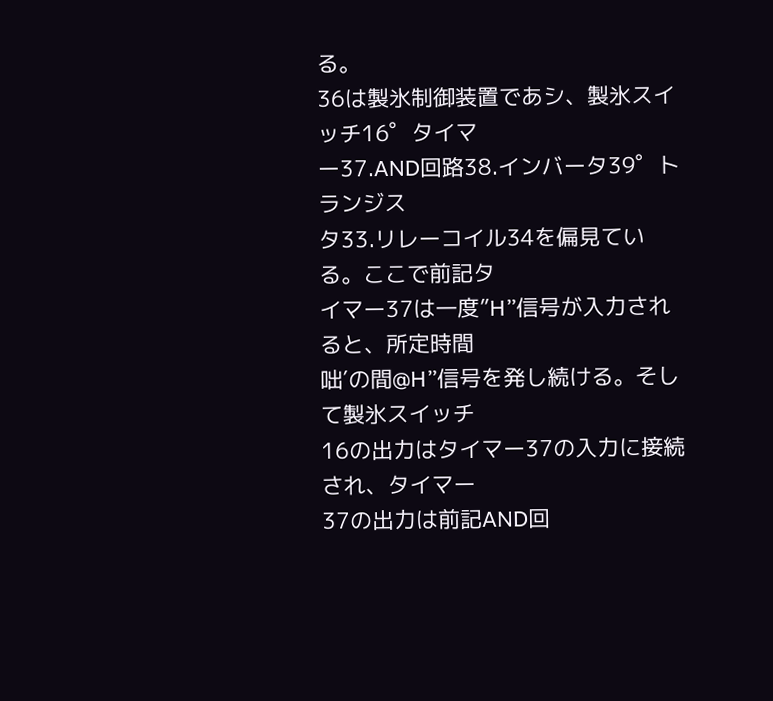る。
36は製氷制御装置であシ、製氷スイッチ16゜タイマ
ー37.AND回路38.インバータ39゜トランジス
タ33.リレーコイル34を偏見ている。ここで前記タ
イマー37は一度”H”信号が入力されると、所定時間
咄′の間@H”信号を発し続ける。そして製氷スイッチ
16の出力はタイマー37の入力に接続され、タイマー
37の出力は前記AND回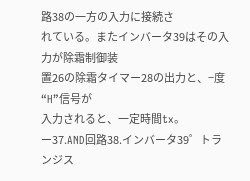路38の一方の入力に接続さ
れている。またインバータ39はその入力が除霜制御装
置26の除霜タイマー28の出力と、−度“H”信号が
入力されると、一定時間tx。
ー37.AND回路38.インバータ39゜トランジス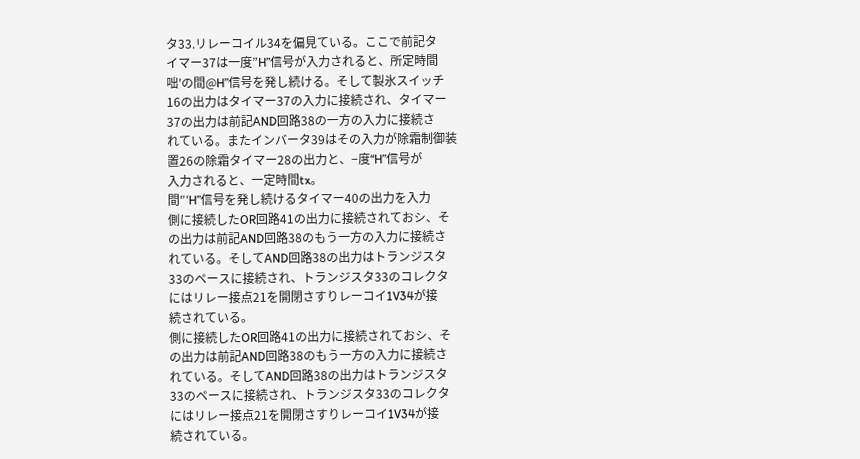タ33.リレーコイル34を偏見ている。ここで前記タ
イマー37は一度”H”信号が入力されると、所定時間
咄′の間@H”信号を発し続ける。そして製氷スイッチ
16の出力はタイマー37の入力に接続され、タイマー
37の出力は前記AND回路38の一方の入力に接続さ
れている。またインバータ39はその入力が除霜制御装
置26の除霜タイマー28の出力と、−度“H”信号が
入力されると、一定時間tx。
間″′H”信号を発し続けるタイマー40の出力を入力
側に接続したOR回路41の出力に接続されておシ、そ
の出力は前記AND回路38のもう一方の入力に接続さ
れている。そしてAND回路38の出力はトランジスタ
33のペースに接続され、トランジスタ33のコレクタ
にはリレー接点21を開閉さすりレーコイ1V34が接
続されている。
側に接続したOR回路41の出力に接続されておシ、そ
の出力は前記AND回路38のもう一方の入力に接続さ
れている。そしてAND回路38の出力はトランジスタ
33のペースに接続され、トランジスタ33のコレクタ
にはリレー接点21を開閉さすりレーコイ1V34が接
続されている。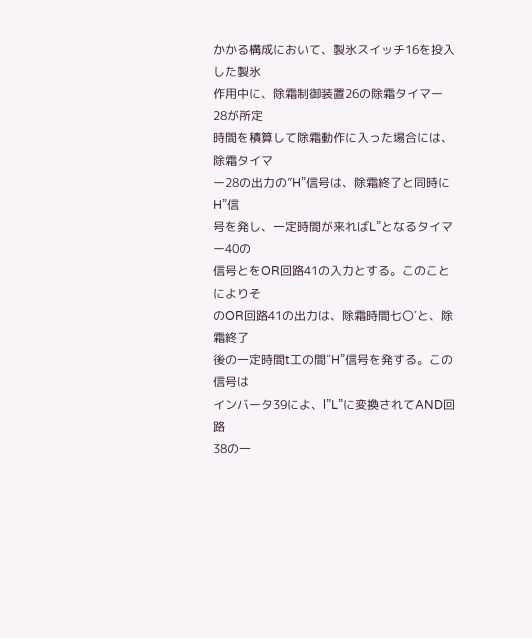かかる構成において、製氷スイッチ16を投入した製氷
作用中に、除霜制御装置26の除霜タイマー28が所定
時間を積算して除霜動作に入った場合には、除霜タイマ
ー28の出力の”H”信号は、除霜終了と同時にH”信
号を発し、一定時間が来ればL”となるタイマー40の
信号とをOR回路41の入力とする。このことによりそ
のOR回路41の出力は、除霜時間七〇′と、除霜終了
後の一定時間t工の間″H”信号を発する。この信号は
インバータ39によ、l”L”に変換されてAND回路
38の一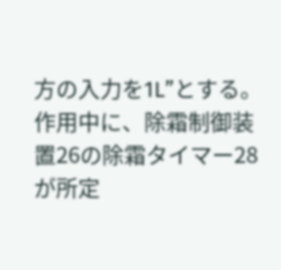方の入力を1L”とする。
作用中に、除霜制御装置26の除霜タイマー28が所定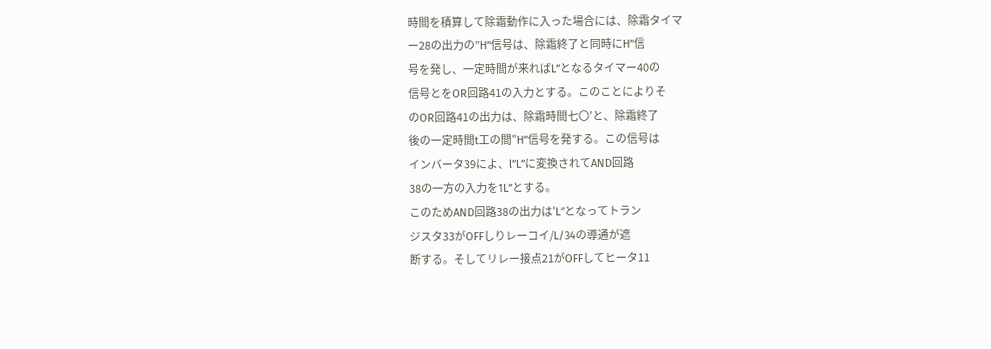時間を積算して除霜動作に入った場合には、除霜タイマ
ー28の出力の”H”信号は、除霜終了と同時にH”信
号を発し、一定時間が来ればL”となるタイマー40の
信号とをOR回路41の入力とする。このことによりそ
のOR回路41の出力は、除霜時間七〇′と、除霜終了
後の一定時間t工の間″H”信号を発する。この信号は
インバータ39によ、l”L”に変換されてAND回路
38の一方の入力を1L”とする。
このためAND回路38の出力は′L″となってトラン
ジスタ33がOFFしりレーコイ/L/34の導通が遮
断する。そしてリレー接点21がOFFしてヒータ11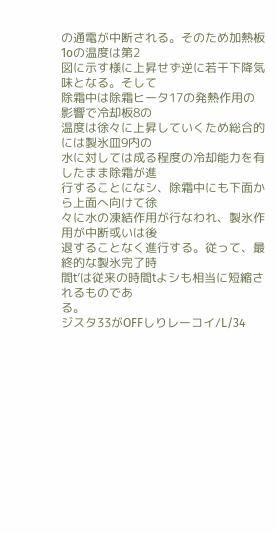の通電が中断される。そのため加熱板1oの温度は第2
図に示す様に上昇せず逆に若干下降気味となる。そして
除霜中は除霜ヒータ17の発熱作用の影響で冷却板8の
温度は徐々に上昇していくため総合的には製氷皿9内の
水に対しては成る程度の冷却能力を有したまま除霜が進
行することになシ、除霜中にも下面から上面へ向けて徐
々に水の凍結作用が行なわれ、製氷作用が中断或いは後
退することなく進行する。従って、最終的な製氷完了時
間t′は従来の時間tよシも相当に短縮されるものであ
る。
ジスタ33がOFFしりレーコイ/L/34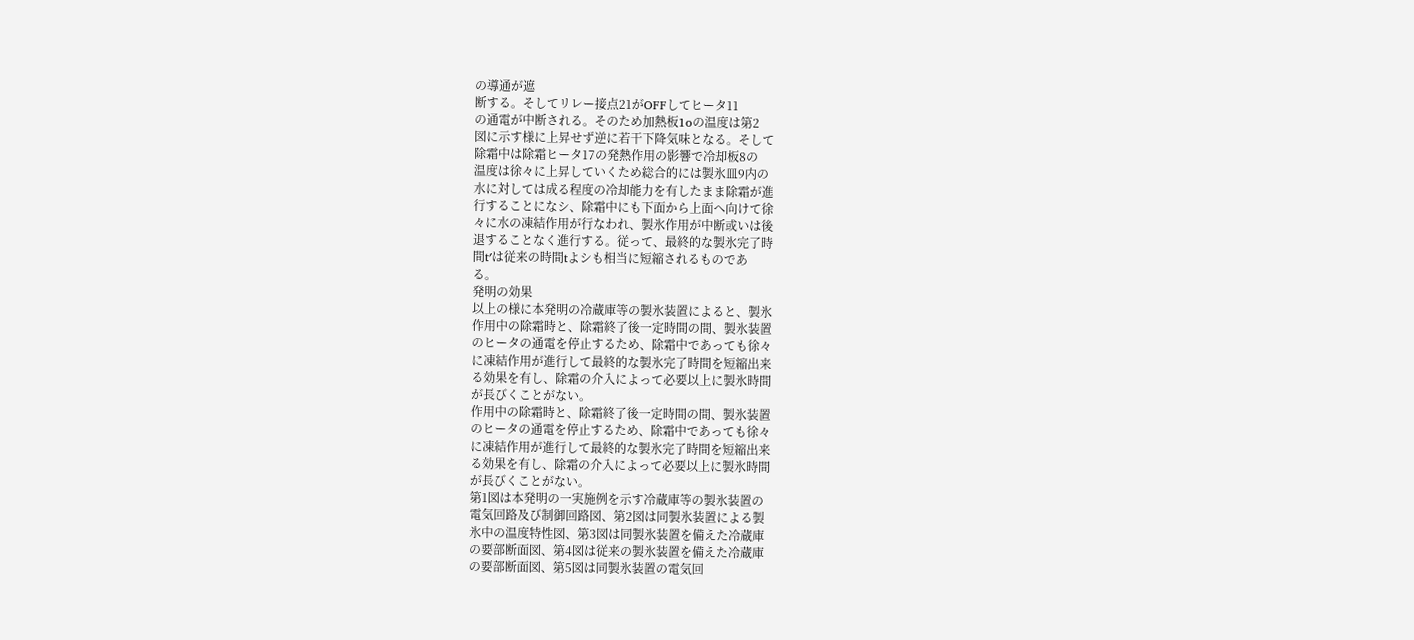の導通が遮
断する。そしてリレー接点21がOFFしてヒータ11
の通電が中断される。そのため加熱板1oの温度は第2
図に示す様に上昇せず逆に若干下降気味となる。そして
除霜中は除霜ヒータ17の発熱作用の影響で冷却板8の
温度は徐々に上昇していくため総合的には製氷皿9内の
水に対しては成る程度の冷却能力を有したまま除霜が進
行することになシ、除霜中にも下面から上面へ向けて徐
々に水の凍結作用が行なわれ、製氷作用が中断或いは後
退することなく進行する。従って、最終的な製氷完了時
間t′は従来の時間tよシも相当に短縮されるものであ
る。
発明の効果
以上の様に本発明の冷蔵庫等の製氷装置によると、製氷
作用中の除霜時と、除霜終了後一定時間の間、製氷装置
のヒータの通電を停止するため、除霜中であっても徐々
に凍結作用が進行して最終的な製氷完了時間を短縮出来
る効果を有し、除霜の介入によって必要以上に製氷時間
が長びくことがない。
作用中の除霜時と、除霜終了後一定時間の間、製氷装置
のヒータの通電を停止するため、除霜中であっても徐々
に凍結作用が進行して最終的な製氷完了時間を短縮出来
る効果を有し、除霜の介入によって必要以上に製氷時間
が長びくことがない。
第1図は本発明の一実施例を示す冷蔵庫等の製氷装置の
電気回路及び制御回路図、第2図は同製氷装置による製
氷中の温度特性図、第3図は同製氷装置を備えた冷蔵庫
の要部断面図、第4図は従来の製氷装置を備えた冷蔵庫
の要部断面図、第5図は同製氷装置の電気回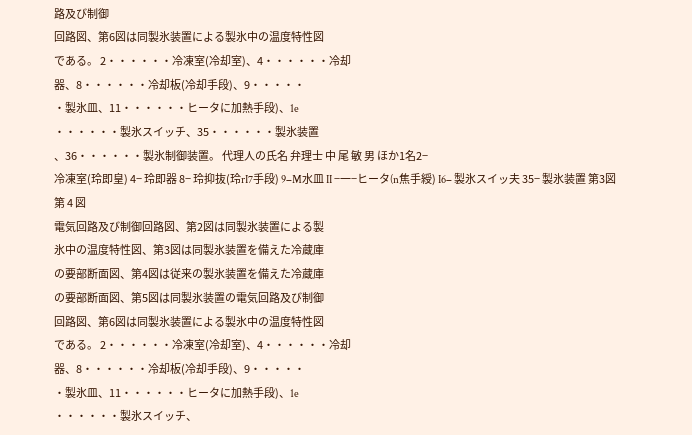路及び制御
回路図、第6図は同製氷装置による製氷中の温度特性図
である。 2・・・・・・冷凍室(冷却室)、4・・・・・・冷却
器、8・・・・・・冷却板(冷却手段)、9・・・・・
・製氷皿、11・・・・・・ヒータに加熱手段)、1e
・・・・・・製氷スイッチ、35・・・・・・製氷装置
、36・・・・・・製氷制御装置。 代理人の氏名 弁理士 中 尾 敏 男 ほか1名2−
冷凍室(玲即皇) 4− 玲即器 8− 玲抑抜(玲rI7手段) 9−M水皿 II −一−ヒータ(n焦手綬) I6− 製氷スイッ夫 35− 製氷装置 第3図 第 4 図
電気回路及び制御回路図、第2図は同製氷装置による製
氷中の温度特性図、第3図は同製氷装置を備えた冷蔵庫
の要部断面図、第4図は従来の製氷装置を備えた冷蔵庫
の要部断面図、第5図は同製氷装置の電気回路及び制御
回路図、第6図は同製氷装置による製氷中の温度特性図
である。 2・・・・・・冷凍室(冷却室)、4・・・・・・冷却
器、8・・・・・・冷却板(冷却手段)、9・・・・・
・製氷皿、11・・・・・・ヒータに加熱手段)、1e
・・・・・・製氷スイッチ、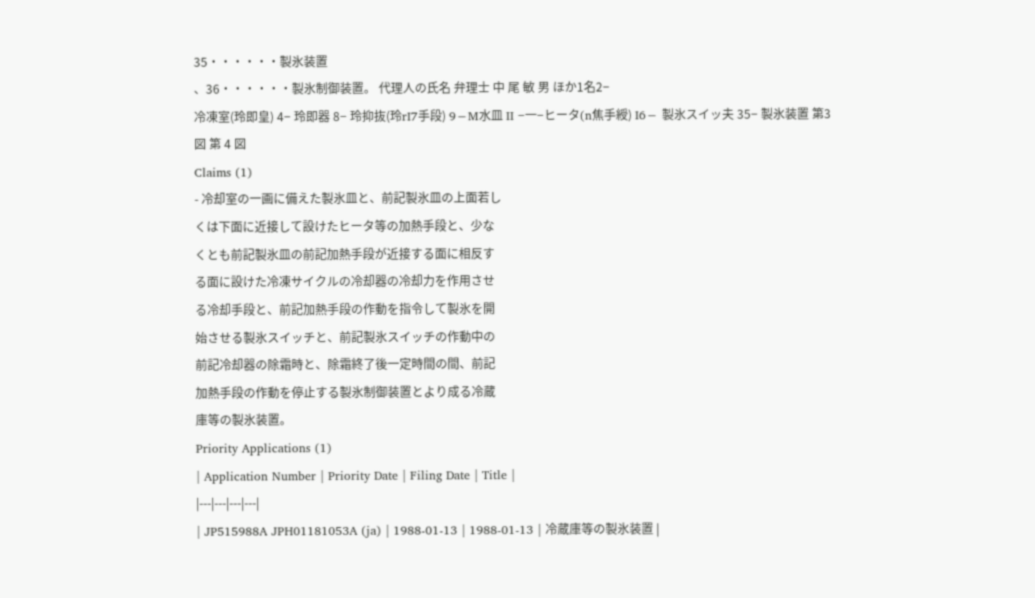35・・・・・・製氷装置
、36・・・・・・製氷制御装置。 代理人の氏名 弁理士 中 尾 敏 男 ほか1名2−
冷凍室(玲即皇) 4− 玲即器 8− 玲抑抜(玲rI7手段) 9−M水皿 II −一−ヒータ(n焦手綬) I6− 製氷スイッ夫 35− 製氷装置 第3図 第 4 図
Claims (1)
- 冷却室の一画に備えた製氷皿と、前記製氷皿の上面若し
くは下面に近接して設けたヒータ等の加熱手段と、少な
くとも前記製氷皿の前記加熱手段が近接する面に相反す
る面に設けた冷凍サイクルの冷却器の冷却力を作用させ
る冷却手段と、前記加熱手段の作動を指令して製氷を開
始させる製氷スイッチと、前記製氷スイッチの作動中の
前記冷却器の除霜時と、除霜終了後一定時間の間、前記
加熱手段の作動を停止する製氷制御装置とより成る冷蔵
庫等の製氷装置。
Priority Applications (1)
| Application Number | Priority Date | Filing Date | Title |
|---|---|---|---|
| JP515988A JPH01181053A (ja) | 1988-01-13 | 1988-01-13 | 冷蔵庫等の製氷装置 |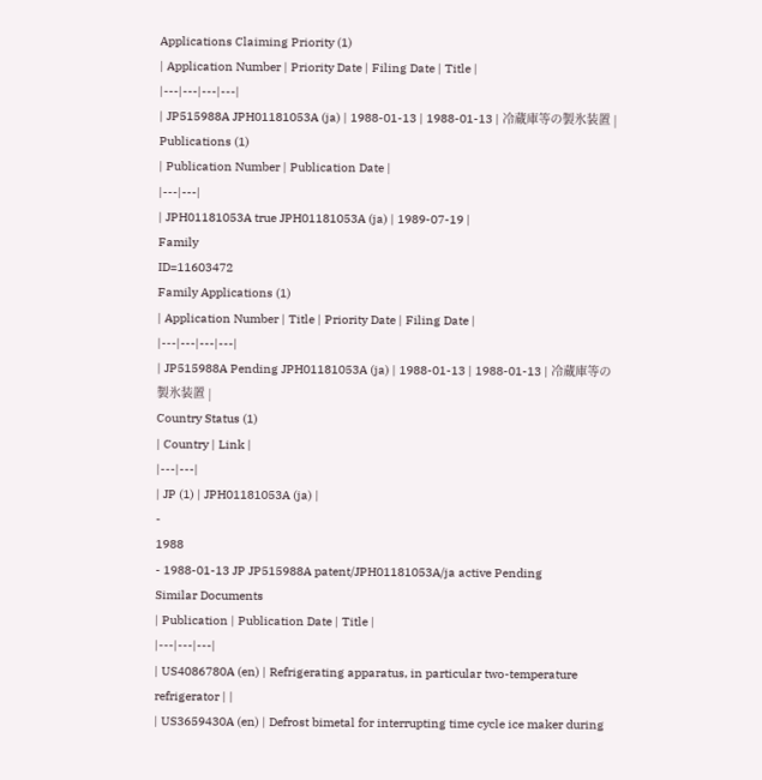Applications Claiming Priority (1)
| Application Number | Priority Date | Filing Date | Title |
|---|---|---|---|
| JP515988A JPH01181053A (ja) | 1988-01-13 | 1988-01-13 | 冷蔵庫等の製氷装置 |
Publications (1)
| Publication Number | Publication Date |
|---|---|
| JPH01181053A true JPH01181053A (ja) | 1989-07-19 |
Family
ID=11603472
Family Applications (1)
| Application Number | Title | Priority Date | Filing Date |
|---|---|---|---|
| JP515988A Pending JPH01181053A (ja) | 1988-01-13 | 1988-01-13 | 冷蔵庫等の製氷装置 |
Country Status (1)
| Country | Link |
|---|---|
| JP (1) | JPH01181053A (ja) |
-
1988
- 1988-01-13 JP JP515988A patent/JPH01181053A/ja active Pending
Similar Documents
| Publication | Publication Date | Title |
|---|---|---|
| US4086780A (en) | Refrigerating apparatus, in particular two-temperature refrigerator | |
| US3659430A (en) | Defrost bimetal for interrupting time cycle ice maker during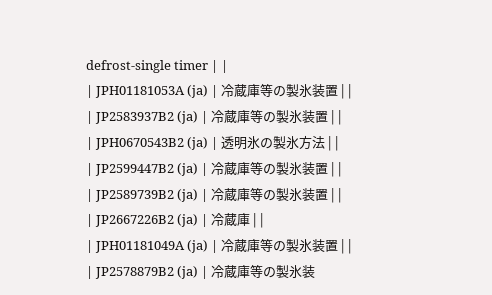defrost-single timer | |
| JPH01181053A (ja) | 冷蔵庫等の製氷装置 | |
| JP2583937B2 (ja) | 冷蔵庫等の製氷装置 | |
| JPH0670543B2 (ja) | 透明氷の製氷方法 | |
| JP2599447B2 (ja) | 冷蔵庫等の製氷装置 | |
| JP2589739B2 (ja) | 冷蔵庫等の製氷装置 | |
| JP2667226B2 (ja) | 冷蔵庫 | |
| JPH01181049A (ja) | 冷蔵庫等の製氷装置 | |
| JP2578879B2 (ja) | 冷蔵庫等の製氷装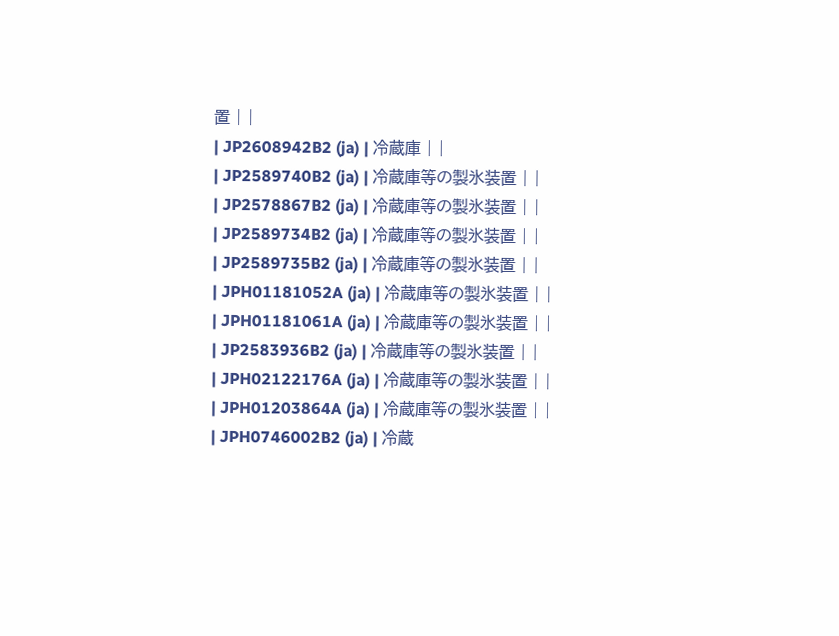置 | |
| JP2608942B2 (ja) | 冷蔵庫 | |
| JP2589740B2 (ja) | 冷蔵庫等の製氷装置 | |
| JP2578867B2 (ja) | 冷蔵庫等の製氷装置 | |
| JP2589734B2 (ja) | 冷蔵庫等の製氷装置 | |
| JP2589735B2 (ja) | 冷蔵庫等の製氷装置 | |
| JPH01181052A (ja) | 冷蔵庫等の製氷装置 | |
| JPH01181061A (ja) | 冷蔵庫等の製氷装置 | |
| JP2583936B2 (ja) | 冷蔵庫等の製氷装置 | |
| JPH02122176A (ja) | 冷蔵庫等の製氷装置 | |
| JPH01203864A (ja) | 冷蔵庫等の製氷装置 | |
| JPH0746002B2 (ja) | 冷蔵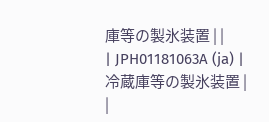庫等の製氷装置 | |
| JPH01181063A (ja) | 冷蔵庫等の製氷装置 | |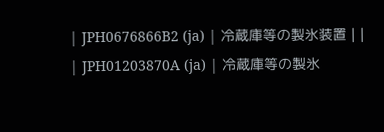| JPH0676866B2 (ja) | 冷蔵庫等の製氷装置 | |
| JPH01203870A (ja) | 冷蔵庫等の製氷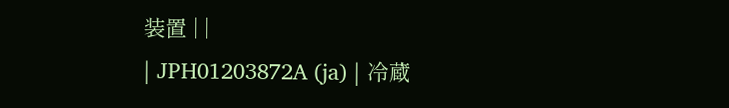装置 | |
| JPH01203872A (ja) | 冷蔵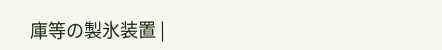庫等の製氷装置 |